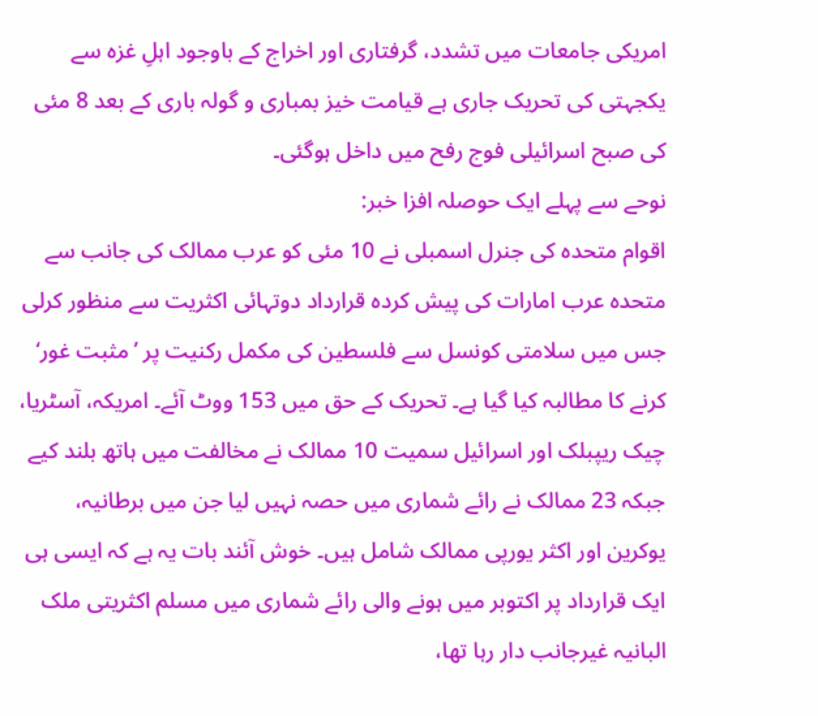امریکی جامعات میں تشدد، گرفتاری اور اخراج کے باوجود اہلِ غزہ سے یکجہتی کی تحریک جاری ہے قیامت خیز بمباری و گولہ باری کے بعد 8 مئی کی صبح اسرائیلی فوج رفح میں داخل ہوگئی۔
نوحے سے پہلے ایک حوصلہ افزا خبر:
اقوام متحدہ کی جنرل اسمبلی نے 10 مئی کو عرب ممالک کی جانب سے متحدہ عرب امارات کی پیش کردہ قرارداد دوتہائی اکثریت سے منظور کرلی جس میں سلامتی کونسل سے فلسطین کی مکمل رکنیت پر ’مثبت غور‘ کرنے کا مطالبہ کیا گیا ہے۔ تحریک کے حق میں 153 ووٹ آئے۔ امریکہ، آسٹریا، چیک ریپبلک اور اسرائیل سمیت 10 ممالک نے مخالفت میں ہاتھ بلند کیے جبکہ 23 ممالک نے رائے شماری میں حصہ نہیں لیا جن میں برطانیہ، یوکرین اور اکثر یورپی ممالک شامل ہیں۔ خوش آئند بات یہ ہے کہ ایسی ہی ایک قرارداد پر اکتوبر میں ہونے والی رائے شماری میں مسلم اکثریتی ملک البانیہ غیرجانب دار رہا تھا،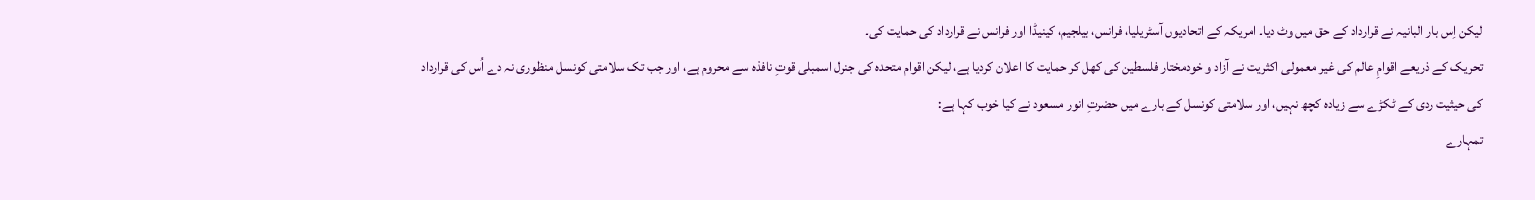لیکن اِس بار البانیہ نے قرارداد کے حق میں وٹ دیا۔ امریکہ کے اتحادیوں آسٹریلیا، فرانس، بیلجیم، کینیڈا اور فرانس نے قرارداد کی حمایت کی۔
تحریک کے ذریعے اقوامِ عالم کی غیر معمولی اکثریت نے آزاد و خودمختار فلسطین کی کھل کر حمایت کا اعلان کردیا ہے، لیکن اقوام متحدہ کی جنرل اسمبلی قوتِ نافذہ سے محروم ہے، اور جب تک سلامتی کونسل منظوری نہ دے اُس کی قرارداد کی حیثیت ردی کے ٹکڑے سے زیادہ کچھ نہیں، اور سلامتی کونسل کے بارے میں حضرتِ انور مسعود نے کیا خوب کہا ہے:
تمہارے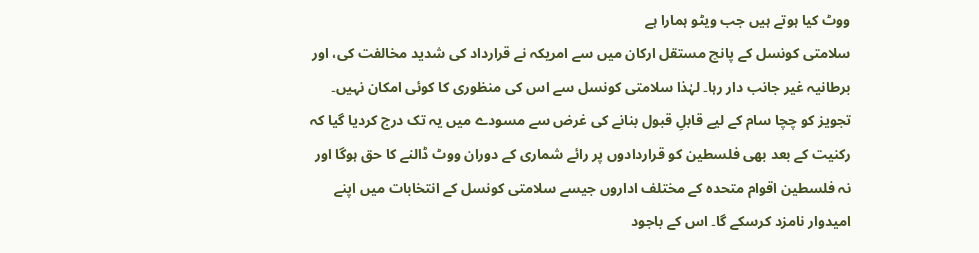ووٹ کیا ہوتے ہیں جب ویٹو ہمارا ہے
سلامتی کونسل کے پانچ مستقل ارکان میں سے امریکہ نے قرارداد کی شدید مخالفت کی، اور برطانیہ غیر جانب دار رہا۔ لہٰذا سلامتی کونسل سے اس کی منظوری کا کوئی امکان نہیں۔ تجویز کو چچا سام کے لیے قابلِ قبول بنانے کی غرض سے مسودے میں یہ تک درج کردیا گیا کہ رکنیت کے بعد بھی فلسطین کو قراردادوں پر رائے شماری کے دوران ووٹ ڈالنے کا حق ہوگا اور نہ فلسطین اقوام متحدہ کے مختلف اداروں جیسے سلامتی کونسل کے انتخابات میں اپنے امیدوار نامزد کرسکے گا۔ اس کے باجود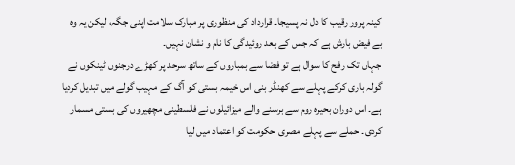کینہ پرور رقیب کا دل نہ پسیجا۔ قرارداد کی منظوری پر مبارک سلامت اپنی جگہ، لیکن یہ وہ بے فیض بارش ہے کہ جس کے بعد روئیدگی کا نام و نشان نہیں۔
جہاں تک رفح کا سوال ہے تو فضا سے بمباروں کے ساتھ سرحد پر کھڑے درجنوں ٹینکوں نے گولہ باری کرکے پہلے سے کھنڈر بنی اس خیمہ بستی کو آگ کے مہیب گولے میں تبدیل کردیا ہے۔ اس دوران بحیرہ روم سے برسنے والے میزائیلوں نے فلسطینی مچھیروں کی بستی مسمار کردی۔ حملے سے پہلے مصری حکومت کو اعتماد میں لیا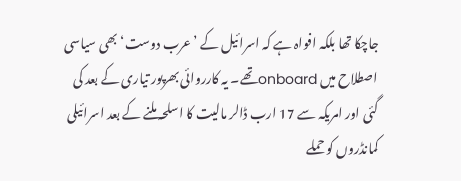جاچکا تھا بلکہ افواہ ہے کہ اسرائیل کے ’عرب دوست‘ بھی سیاسی اصطلاح میں onboardتھے۔ یہ کارروائی بھرپور تیاری کے بعد کی گئی اور امریکہ سے 17 ارب ڈالر مالیت کا اسلحہ ملنے کے بعد اسرائیلی کمانڈروں کو حملے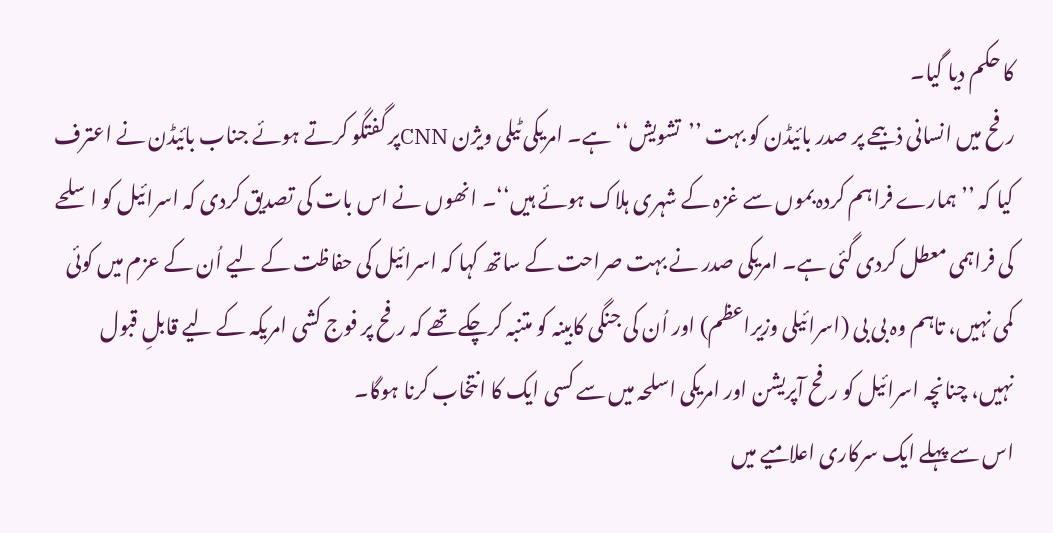کا حکم دیا گیا۔
رفح میں انسانی ذبیحے پر صدر بائیڈن کو بہت ’’تشویش‘‘ ہے۔ امریکی ٹیلی ویژن CNNپر گفتگو کرتے ہوئے جناب بائیڈن نے اعترف کیا کہ ’’ہمارے فراہم کردہ بموں سے غزہ کے شہری ہلاک ہوئے ہیں‘‘۔ انھوں نے اس بات کی تصدیق کردی کہ اسرائیل کو اسلحے کی فراہمی معطل کردی گئی ہے۔ امریکی صدر نے بہت صراحت کے ساتھ کہا کہ اسرائیل کی حفاظت کے لیے اُن کے عزم میں کوئی کمی نہیں، تاہم وہ بی بی (اسرائیلی وزیراعظم) اور اُن کی جنگی کابینہ کو متنبہ کرچکے تھے کہ رفح پر فوج کشی امریکہ کے لیے قابلِ قبول نہیں، چنانچہ اسرائیل کو رفح آپریشن اور امریکی اسلحہ میں سے کسی ایک کا انتخاب کرنا ہوگا۔
اس سے پہلے ایک سرکاری اعلامیے میں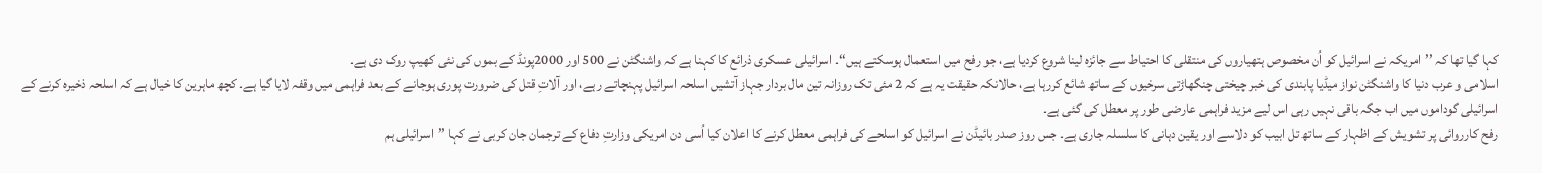کہا گیا تھا کہ ’’امریکہ نے اسرائیل کو اُن مخصوص ہتھیاروں کی منتقلی کا احتیاط سے جائزہ لینا شروع کردیا ہے، جو رفح میں استعمال ہوسکتے ہیں‘‘۔ اسرائیلی عسکری ذرائع کا کہنا ہے کہ واشنگٹن نے 500 اور 2000پونڈ کے بموں کی نئی کھیپ روک دی ہے۔
اسلامی و عرب دنیا کا واشنگٹن نواز میڈیا پابندی کی خبر چیختی چنگھاڑتی سرخیوں کے ساتھ شائع کررہا ہے، حالانکہ حقیقت یہ ہے کہ 2 مئی تک روزانہ تین مال بردار جہاز آتشیں اسلحہ اسرائیل پہنچاتے رہے، اور آلاتِ قتل کی ضرورت پوری ہوجانے کے بعد فراہمی میں وقفہ لایا گیا ہے۔ کچھ ماہرین کا خیال ہے کہ اسلحہ ذخیرہ کرنے کے اسرائیلی گوداموں میں اب جگہ باقی نہیں رہی اس لیے مزید فراہمی عارضی طور پر معطل کی گئی ہے۔
رفح کارروائی پر تشویش کے اظہار کے ساتھ تل ابیب کو دلاسے اور یقین دہانی کا سلسلہ جاری ہے۔ جس روز صدر بائیڈن نے اسرائیل کو اسلحے کی فراہمی معطل کرنے کا اعلان کیا اُسی دن امریکی وزارتِ دفاع کے ترجمان جان کربی نے کہا ’’اسرائیلی ہم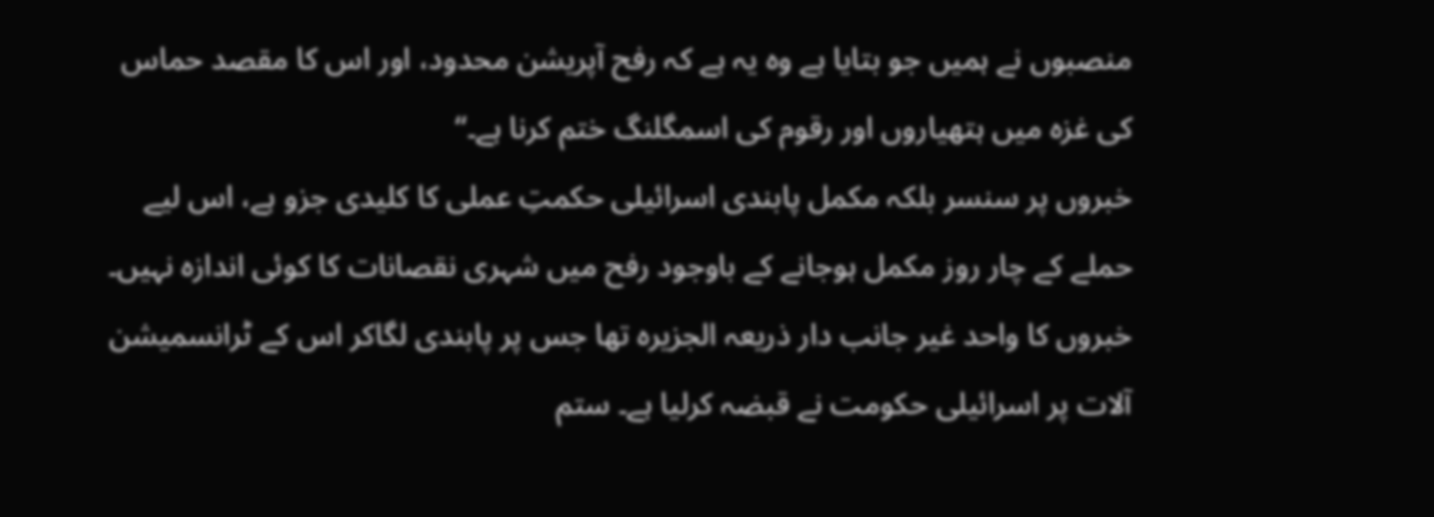منصبوں نے ہمیں جو بتایا ہے وہ یہ ہے کہ رفح آپریشن محدود، اور اس کا مقصد حماس کی غزہ میں ہتھیاروں اور رقوم کی اسمگلنگ ختم کرنا ہے۔‘‘
خبروں پر سنسر بلکہ مکمل پابندی اسرائیلی حکمتِ عملی کا کلیدی جزو ہے، اس لیے حملے کے چار روز مکمل ہوجانے کے باوجود رفح میں شہری نقصانات کا کوئی اندازہ نہیں۔ خبروں کا واحد غیر جانب دار ذریعہ الجزیرہ تھا جس پر پابندی لگاکر اس کے ٹرانسمیشن آلات پر اسرائیلی حکومت نے قبضہ کرلیا ہے۔ ستم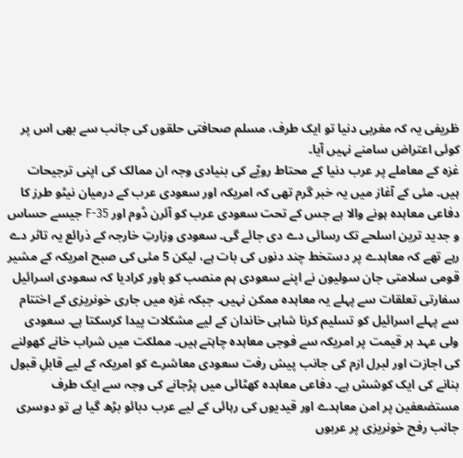ظریفی یہ کہ مغربی دنیا تو ایک طرف، مسلم صحافتی حلقوں کی جانب سے بھی اس پر کوئی اعتراض سامنے نہیں آیا۔
غزہ کے معاملے پر عرب دنیا کے محتاط رویّے کی بنیادی وجہ ان ممالک کی اپنی ترجیحات ہیں۔ مئی کے آغاز میں یہ خبر گرم تھی کہ امریکہ اور سعودی عرب کے درمیان نیٹو طرز کا دفاعی معاہدہ ہونے والا ہے جس کے تحت سعودی عرب کو آئرن ڈوم اور F-35 جیسے حساس و جدید ترین اسلحے تک رسائی دے دی جائے گی۔ سعودی وزارتِ خارجہ کے ذرائع یہ تاثر دے رہے تھے کہ معاہدے پر دستخط چند دنوں کی بات ہے، لیکن 5 مئی کی صبح امریکہ کے مشیر قومی سلامتی جان سولیون نے اپنے سعودی ہم منصب کو باور کرادیا کہ سعودی اسرائیل سفارتی تعلقات سے پہلے یہ معاہدہ ممکن نہیں۔ جبکہ غزہ میں جاری خونریزی کے اختتام سے پہلے اسرائیل کو تسلیم کرنا شاہی خاندان کے لیے مشکلات پیدا کرسکتا ہے۔ سعودی ولی عہد ہر قیمت پر امریکہ سے فوجی معاہدہ چاہتے ہیں۔ مملکت میں شراب خانے کھولنے کی اجازت اور لبرل ازم کی جانب پیش رفت سعودی معاشرے کو امریکہ کے لیے قابلِ قبول بنانے کی ایک کوشش ہے۔ دفاعی معاہدہ کھٹائی میں پڑجانے کی وجہ سے ایک طرف مستضعفین پر امن معاہدے اور قیدیوں کی رہائی کے لیے عرب دبائو بڑھ گیا ہے تو دوسری جانب رفح خونریزی پر عربوں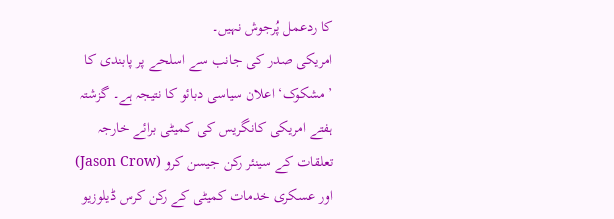کا ردعمل پُرجوش نہیں۔
امریکی صدر کی جانب سے اسلحے پر پابندی کا ’مشکوک‘ اعلان سیاسی دبائو کا نتیجہ ہے۔ گزشتہ ہفتے امریکی کانگریس کی کمیٹی برائے خارجہ تعلقات کے سینئر رکن جیسن کرو (Jason Crow) اور عسکری خدمات کمیٹی کے رکن کرس ڈیلوزیو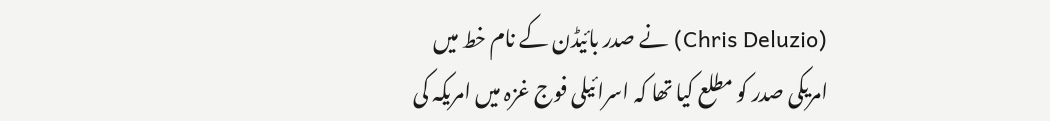(Chris Deluzio) نے صدر بائیڈن کے نام خط میں امریکی صدر کو مطلع کیا تھا کہ اسرائیلی فوج غزہ میں امریکہ کی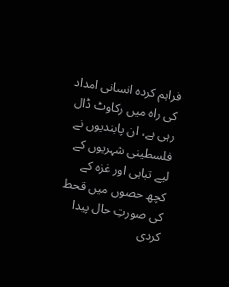فراہم کردہ انسانی امداد کی راہ میں رکاوٹ ڈال رہی ہے، ان پابندیوں نے فلسطینی شہریوں کے لیے تباہی اور غزہ کے کچھ حصوں میں قحط کی صورتِ حال پیدا کردی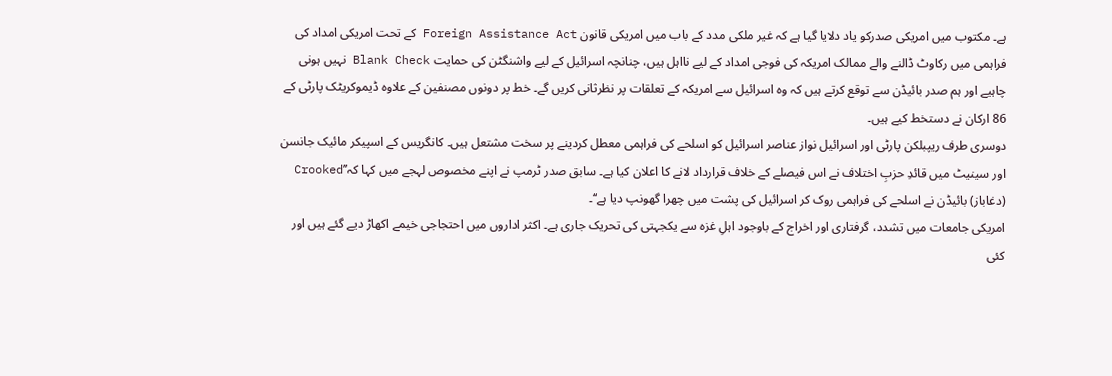ہے۔ مکتوب میں امریکی صدرکو یاد دلایا گیا ہے کہ غیر ملکی مدد کے باب میں امریکی قانون Foreign Assistance Act کے تحت امریکی امداد کی فراہمی میں رکاوٹ ڈالنے والے ممالک امریکہ کی فوجی امداد کے لیے نااہل ہیں، چنانچہ اسرائیل کے لیے واشنگٹن کی حمایت Blank Check نہیں ہونی چاہیے اور ہم صدر بائیڈن سے توقع کرتے ہیں کہ وہ اسرائیل سے امریکہ کے تعلقات پر نظرثانی کریں گے۔ خط پر دونوں مصنفین کے علاوہ ڈیموکریٹک پارٹی کے 86 ارکان نے دستخط کیے ہیں۔
دوسری طرف ریپبلکن پارٹی اور اسرائیل نواز عناصر اسرائیل کو اسلحے کی فراہمی معطل کردینے پر سخت مشتعل ہیں۔ کانگریس کے اسپیکر مائیک جانسن اور سینیٹ میں قائدِ حزبِ اختلاف نے اس فیصلے کے خلاف قرارداد لانے کا اعلان کیا ہے۔ سابق صدر ٹرمپ نے اپنے مخصوص لہجے میں کہا کہ’’Crooked (دغاباز) بائیڈن نے اسلحے کی فراہمی روک کر اسرائیل کی پشت میں چھرا گھونپ دیا ہے‘‘۔
امریکی جامعات میں تشدد، گرفتاری اور اخراج کے باوجود اہلِ غزہ سے یکجہتی کی تحریک جاری ہے۔ اکثر اداروں میں احتجاجی خیمے اکھاڑ دیے گئے ہیں اور کئی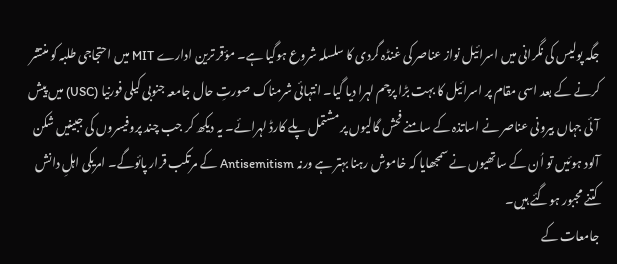جگہ پولیس کی نگرانی میں اسرائیل نواز عناصر کی غنڈہ گردی کا سلسلہ شروع ہوگیا ہے۔ مؤقر ترین ادارے MIT میں احتجاجی طلبہ کو منتشر کرنے کے بعد اسی مقام پر اسرائیل کا بہت بڑا پرچم لہرا دیا گیا۔ انتہائی شرمناک صورتِ حال جامعہ جنوبی کیلی فورنیا (USC) میں پیش آئی جہاں بیرونی عناصر نے اساتذہ کے سامنے فحش گالیوں پر مشتمل پلے کارڈ لہرائے۔ یہ دیکھ کر جب چند پروفیسروں کی جبینیں شکن آلود ہوئیں تو اُن کے ساتھیوں نے سمجھایا کہ خاموش رہنا بہتر ہے ورنہ Antisemitism کے مرتکب قرار پائوگے۔ امریکی اہلِ دانش کتنے مجبور ہوگئے ہیں۔
جامعات کے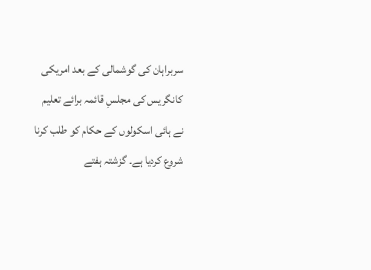سربراہان کی گوشمالی کے بعد امریکی کانگریس کی مجلسِ قائمہ برائے تعلیم نے ہائی اسکولوں کے حکام کو طلب کرنا شروع کردیا ہے۔ گزشتہ ہفتے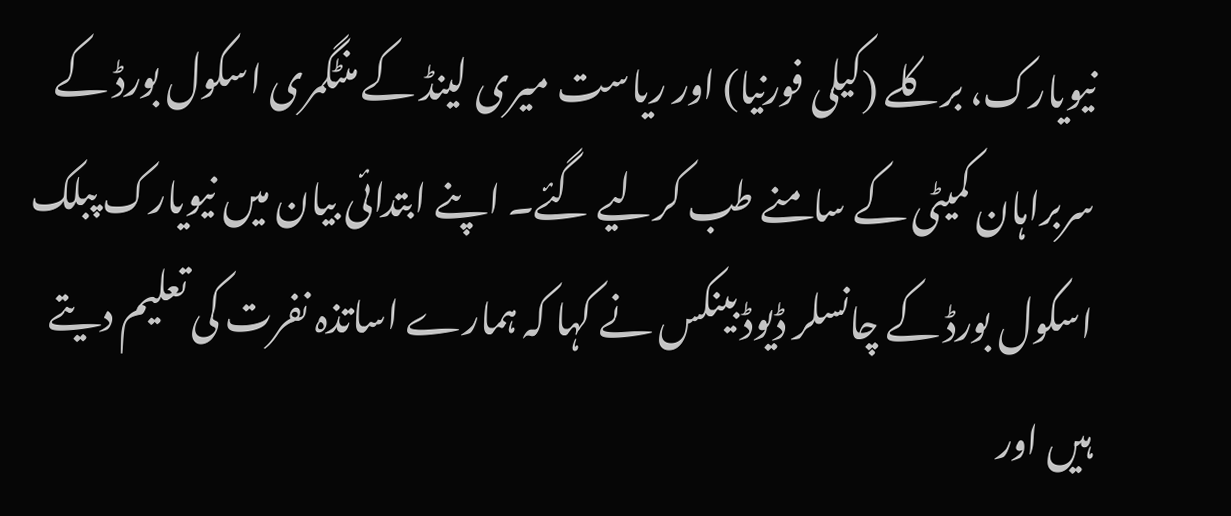نیویارک، برکلے (کیلی فورنیا) اور ریاست میری لینڈ کے منٹگمری اسکول بورڈ کے سربراہان کمیٹی کے سامنے طب کرلیے گئے۔ اپنے ابتدائی بیان میں نیویارک پبلک اسکول بورڈ کے چانسلر ڈیوڈ بینکس نے کہا کہ ہمارے اساتذہ نفرت کی تعلیم دیتے ہیں اور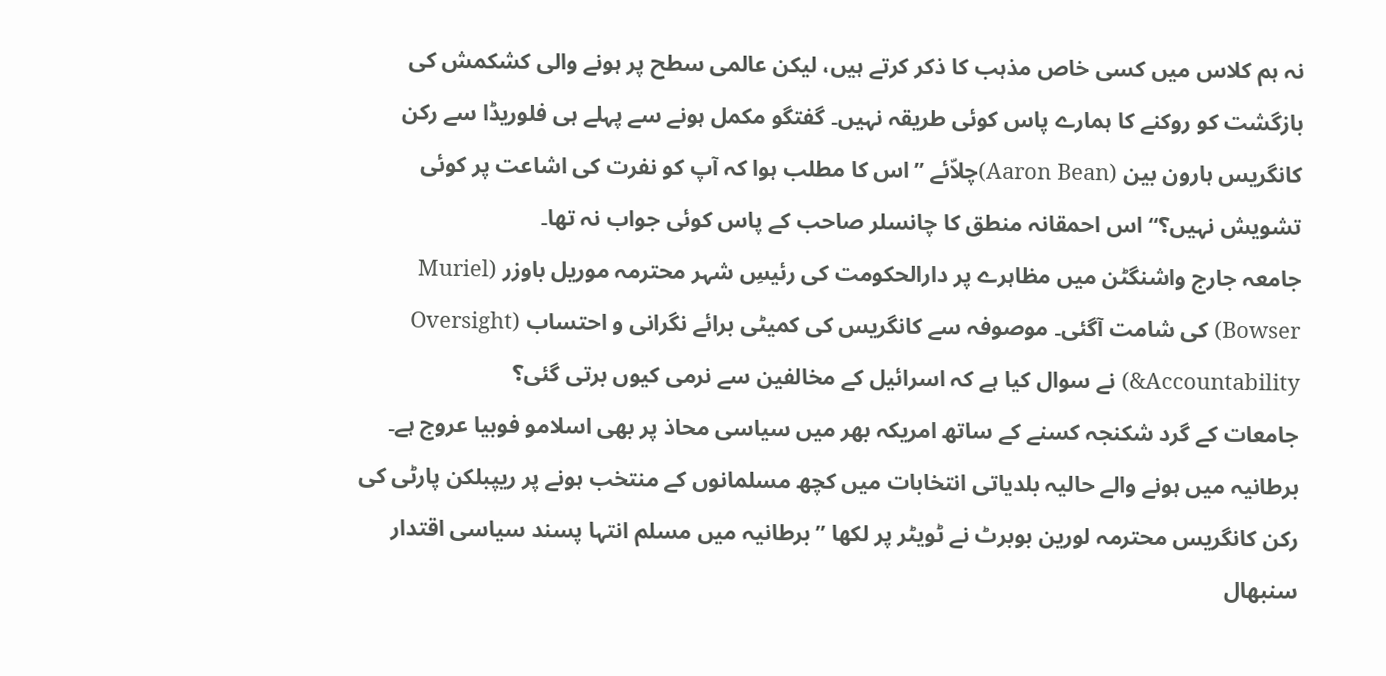نہ ہم کلاس میں کسی خاص مذہب کا ذکر کرتے ہیں، لیکن عالمی سطح پر ہونے والی کشکمش کی بازگشت کو روکنے کا ہمارے پاس کوئی طریقہ نہیں۔ گفتگو مکمل ہونے سے پہلے ہی فلوریڈا سے رکن کانگریس ہارون بین (Aaron Bean)چلاّئے ’’اس کا مطلب ہوا کہ آپ کو نفرت کی اشاعت پر کوئی تشویش نہیں؟‘‘ اس احمقانہ منطق کا چانسلر صاحب کے پاس کوئی جواب نہ تھا۔
جامعہ جارج واشنگٹن میں مظاہرے پر دارالحکومت کی رئیسِ شہر محترمہ موریل باوزر (Muriel Bowser) کی شامت آگئی۔ موصوفہ سے کانگریس کی کمیٹی برائے نگرانی و احتساب (Oversight &Accountability) نے سوال کیا ہے کہ اسرائیل کے مخالفین سے نرمی کیوں برتی گئی؟
جامعات کے گرد شکنجہ کسنے کے ساتھ امریکہ بھر میں سیاسی محاذ پر بھی اسلامو فوبیا عروج ہے۔ برطانیہ میں ہونے والے حالیہ بلدیاتی انتخابات میں کچھ مسلمانوں کے منتخب ہونے پر ریپبلکن پارٹی کی رکن کانگریس محترمہ لورین بوبرٹ نے ٹویٹر پر لکھا ’’برطانیہ میں مسلم انتہا پسند سیاسی اقتدار سنبھال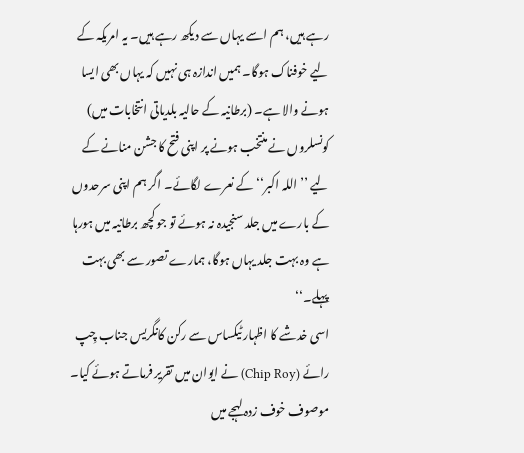رہے ہیں، ہم اسے یہاں سے دیکھ رہے ہیں۔ یہ امریکہ کے لیے خوفناک ہوگا۔ ہمیں اندازہ ہی نہیں کہ یہاں بھی ایسا ہونے والا ہے۔ (برطانیہ کے حالیہ بلدیاتی انتخابات میں) کونسلروں نے منتخب ہونے پر اپنی فتح کا جشن منانے کے لیے ’’اللہ اکبر‘‘ کے نعرے لگائے۔ اگر ہم اپنی سرحدوں کے بارے میں جلد سنجیدہ نہ ہوئے تو جو کچھ برطانیہ میں ہورہا ہے وہ بہت جلد یہاں ہوگا، ہمارے تصور سے بھی بہت پہلے۔‘‘
اسی خدشے کا اظہار ٹیکساس سے رکن کانگریس جناب چِپ رائے (Chip Roy) نے ایوان میں تقریر فرماتے ہوئے کیا۔ موصوف خوف زدہ لہجے میں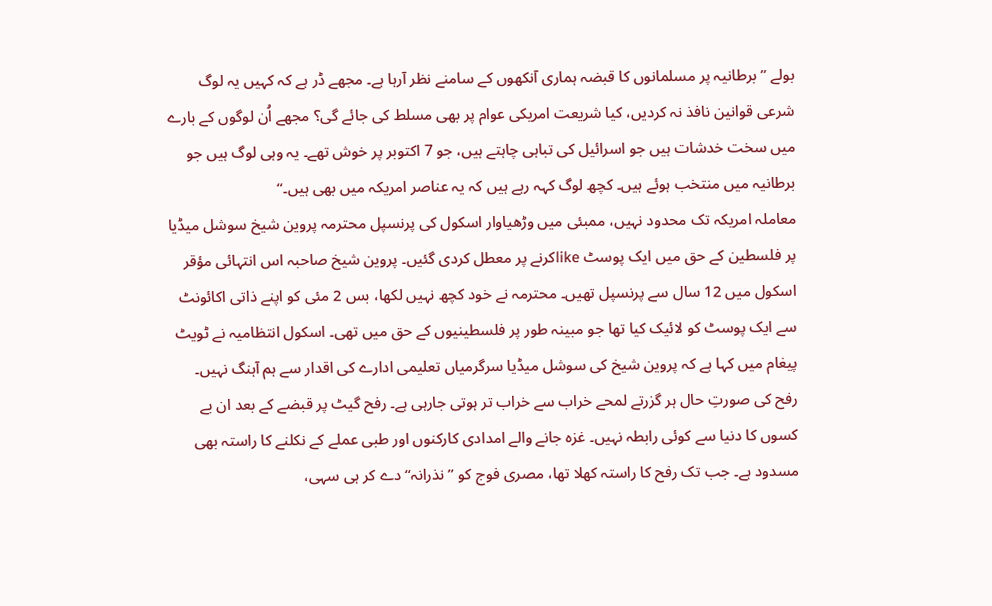بولے ’’برطانیہ پر مسلمانوں کا قبضہ ہماری آنکھوں کے سامنے نظر آرہا ہے۔ مجھے ڈر ہے کہ کہیں یہ لوگ شرعی قوانین نافذ نہ کردیں، کیا شریعت امریکی عوام پر بھی مسلط کی جائے گی؟ مجھے اُن لوگوں کے بارے میں سخت خدشات ہیں جو اسرائیل کی تباہی چاہتے ہیں، جو 7 اکتوبر پر خوش تھے۔ یہ وہی لوگ ہیں جو برطانیہ میں منتخب ہوئے ہیں۔ کچھ لوگ کہہ رہے ہیں کہ یہ عناصر امریکہ میں بھی ہیں۔‘‘
معاملہ امریکہ تک محدود نہیں، ممبئی میں وڑھیاوار اسکول کی پرنسپل محترمہ پروین شیخ سوشل میڈیا پر فلسطین کے حق میں ایک پوسٹ likeکرنے پر معطل کردی گئیں۔ پروین شیخ صاحبہ اس انتہائی مؤقر اسکول میں 12 سال سے پرنسپل تھیں۔ محترمہ نے خود کچھ نہیں لکھا، بس 2 مئی کو اپنے ذاتی اکائونٹ سے ایک پوسٹ کو لائیک کیا تھا جو مبینہ طور پر فلسطینیوں کے حق میں تھی۔ اسکول انتظامیہ نے ٹویٹ پیغام میں کہا ہے کہ پروین شیخ کی سوشل میڈیا سرگرمیاں تعلیمی ادارے کی اقدار سے ہم آہنگ نہیں۔
رفح کی صورتِ حال ہر گزرتے لمحے خراب سے خراب تر ہوتی جارہی ہے۔ رفح گیٹ پر قبضے کے بعد ان بے کسوں کا دنیا سے کوئی رابطہ نہیں۔ غزہ جانے والے امدادی کارکنوں اور طبی عملے کے نکلنے کا راستہ بھی مسدود ہے۔ جب تک رفح کا راستہ کھلا تھا، مصری فوج کو ’’نذرانہ‘‘ دے کر ہی سہی،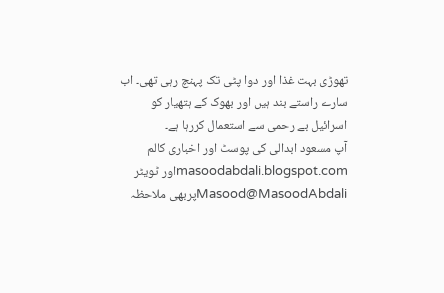تھوڑی بہت غذا اور دوا پٹی تک پہنچ رہی تھی۔ اب سارے راستے بند ہیں اور بھوک کے ہتھیار کو اسرائیل بے رحمی سے استعمال کررہا ہے۔
آپ مسعود ابدالی کی پوسٹ اور اخباری کالم masoodabdali.blogspot.comاور ٹویٹر Masood@MasoodAbdaliپربھی ملاحظہ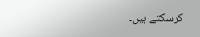کرسکتے ہیں۔